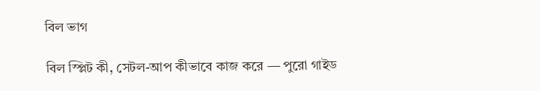বিল ভাগ

বিল স্প্লিট কী, সেটল-আপ কীভাবে কাজ করে — পুরো গাইড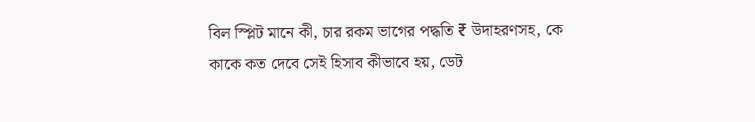বিল স্প্লিট মানে কী, চার রকম ভাগের পদ্ধতি ₹ উদাহরণসহ, কে কাকে কত দেবে সেই হিসাব কীভাবে হয়, ডেট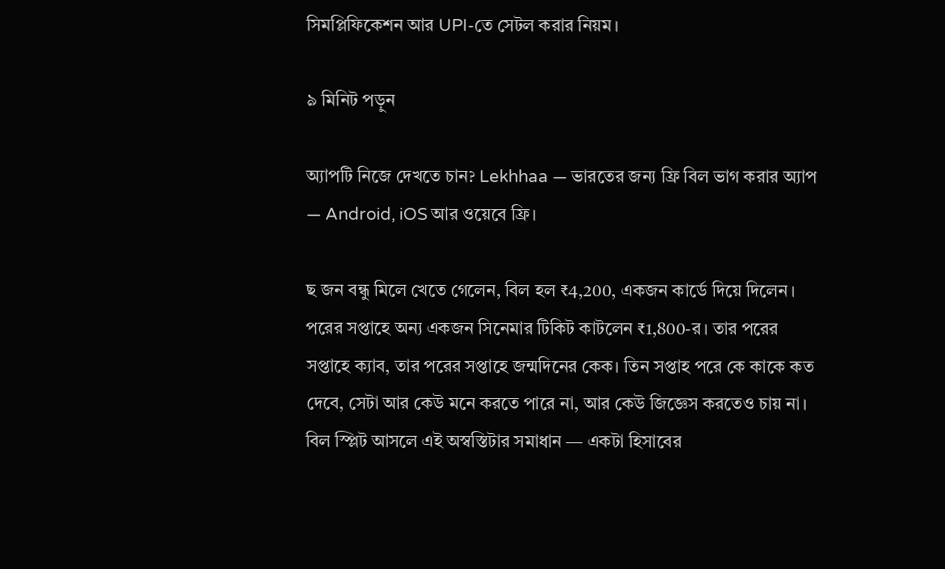সিমপ্লিফিকেশন আর UPI-তে সেটল করার নিয়ম।

৯ মিনিট পড়ুন

অ্যাপটি নিজে দেখতে চান? Lekhhaa — ভারতের জন্য ফ্রি বিল ভাগ করার অ্যাপ — Android, iOS আর ওয়েবে ফ্রি।

ছ জন বন্ধু মিলে খেতে গেলেন, বিল হল ₹4,200, একজন কার্ডে দিয়ে দিলেন। পরের সপ্তাহে অন্য একজন সিনেমার টিকিট কাটলেন ₹1,800-র। তার পরের সপ্তাহে ক্যাব, তার পরের সপ্তাহে জন্মদিনের কেক। তিন সপ্তাহ পরে কে কাকে কত দেবে, সেটা আর কেউ মনে করতে পারে না, আর কেউ জিজ্ঞেস করতেও চায় না। বিল স্প্লিট আসলে এই অস্বস্তিটার সমাধান — একটা হিসাবের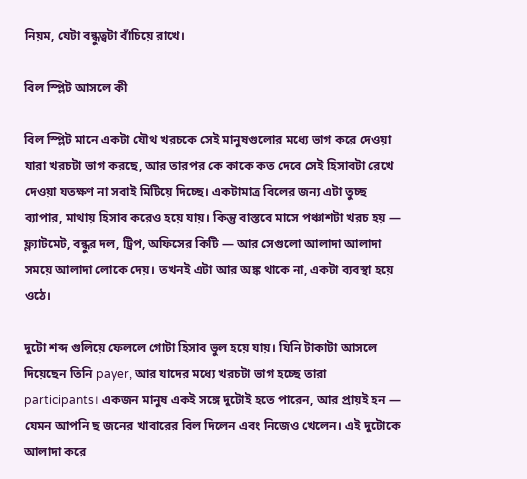নিয়ম, যেটা বন্ধুত্বটা বাঁচিয়ে রাখে।

বিল স্প্লিট আসলে কী

বিল স্প্লিট মানে একটা যৌথ খরচকে সেই মানুষগুলোর মধ্যে ভাগ করে দেওয়া যারা খরচটা ভাগ করছে, আর তারপর কে কাকে কত দেবে সেই হিসাবটা রেখে দেওয়া যতক্ষণ না সবাই মিটিয়ে দিচ্ছে। একটামাত্র বিলের জন্য এটা তুচ্ছ ব্যাপার, মাথায় হিসাব করেও হয়ে যায়। কিন্তু বাস্তবে মাসে পঞ্চাশটা খরচ হয় — ফ্ল্যাটমেট, বন্ধুর দল, ট্রিপ, অফিসের কিটি — আর সেগুলো আলাদা আলাদা সময়ে আলাদা লোকে দেয়। তখনই এটা আর অঙ্ক থাকে না, একটা ব্যবস্থা হয়ে ওঠে।

দুটো শব্দ গুলিয়ে ফেললে গোটা হিসাব ভুল হয়ে যায়। যিনি টাকাটা আসলে দিয়েছেন তিনি payer, আর যাদের মধ্যে খরচটা ভাগ হচ্ছে তারা participants। একজন মানুষ একই সঙ্গে দুটোই হতে পারেন, আর প্রায়ই হন — যেমন আপনি ছ জনের খাবারের বিল দিলেন এবং নিজেও খেলেন। এই দুটোকে আলাদা করে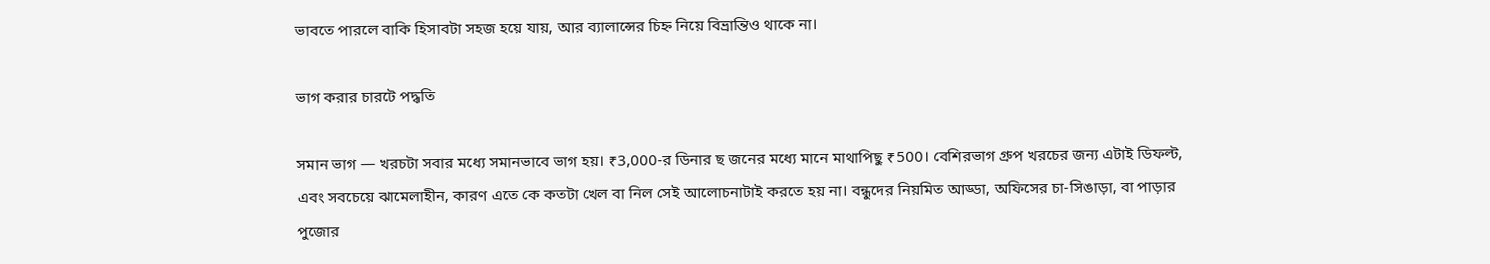ভাবতে পারলে বাকি হিসাবটা সহজ হয়ে যায়, আর ব্যালান্সের চিহ্ন নিয়ে বিভ্রান্তিও থাকে না।

ভাগ করার চারটে পদ্ধতি

সমান ভাগ — খরচটা সবার মধ্যে সমানভাবে ভাগ হয়। ₹3,000-র ডিনার ছ জনের মধ্যে মানে মাথাপিছু ₹500। বেশিরভাগ গ্রুপ খরচের জন্য এটাই ডিফল্ট, এবং সবচেয়ে ঝামেলাহীন, কারণ এতে কে কতটা খেল বা নিল সেই আলোচনাটাই করতে হয় না। বন্ধুদের নিয়মিত আড্ডা, অফিসের চা-সিঙাড়া, বা পাড়ার পুজোর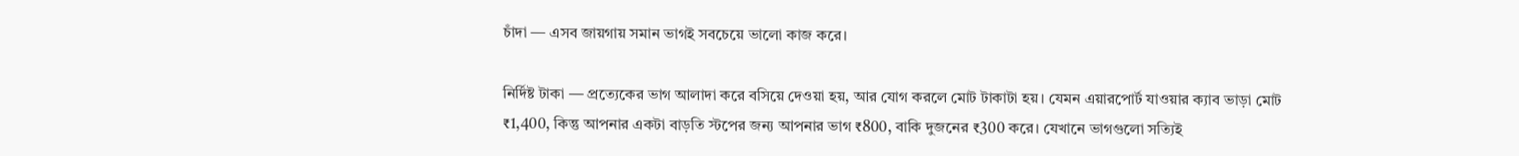চাঁদা — এসব জায়গায় সমান ভাগই সবচেয়ে ভালো কাজ করে।

নির্দিষ্ট টাকা — প্রত্যেকের ভাগ আলাদা করে বসিয়ে দেওয়া হয়, আর যোগ করলে মোট টাকাটা হয়। যেমন এয়ারপোর্ট যাওয়ার ক্যাব ভাড়া মোট ₹1,400, কিন্তু আপনার একটা বাড়তি স্টপের জন্য আপনার ভাগ ₹800, বাকি দুজনের ₹300 করে। যেখানে ভাগগুলো সত্যিই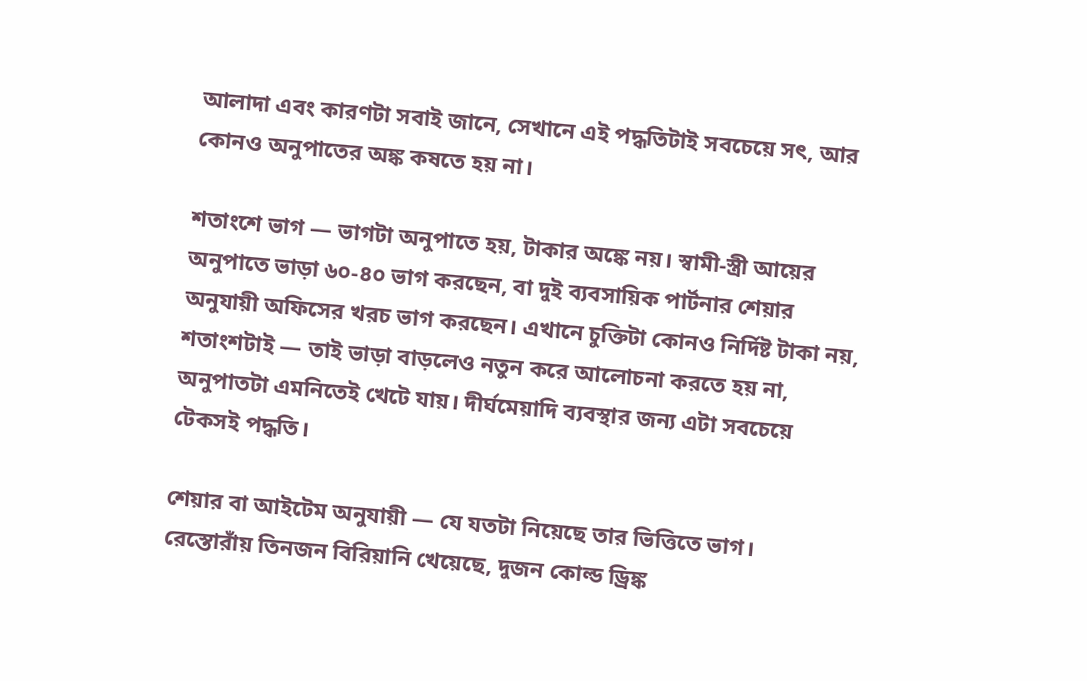আলাদা এবং কারণটা সবাই জানে, সেখানে এই পদ্ধতিটাই সবচেয়ে সৎ, আর কোনও অনুপাতের অঙ্ক কষতে হয় না।

শতাংশে ভাগ — ভাগটা অনুপাতে হয়, টাকার অঙ্কে নয়। স্বামী-স্ত্রী আয়ের অনুপাতে ভাড়া ৬০-৪০ ভাগ করছেন, বা দুই ব্যবসায়িক পার্টনার শেয়ার অনুযায়ী অফিসের খরচ ভাগ করছেন। এখানে চুক্তিটা কোনও নির্দিষ্ট টাকা নয়, শতাংশটাই — তাই ভাড়া বাড়লেও নতুন করে আলোচনা করতে হয় না, অনুপাতটা এমনিতেই খেটে যায়। দীর্ঘমেয়াদি ব্যবস্থার জন্য এটা সবচেয়ে টেকসই পদ্ধতি।

শেয়ার বা আইটেম অনুযায়ী — যে যতটা নিয়েছে তার ভিত্তিতে ভাগ। রেস্তোরাঁয় তিনজন বিরিয়ানি খেয়েছে, দুজন কোল্ড ড্রিঙ্ক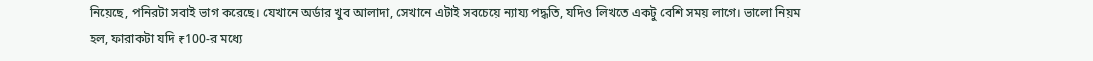নিয়েছে, পনিরটা সবাই ভাগ করেছে। যেখানে অর্ডার খুব আলাদা, সেখানে এটাই সবচেয়ে ন্যায্য পদ্ধতি, যদিও লিখতে একটু বেশি সময় লাগে। ভালো নিয়ম হল, ফারাকটা যদি ₹100-র মধ্যে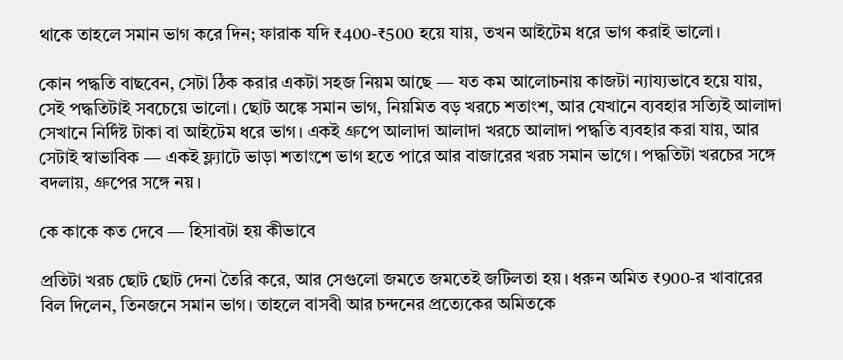থাকে তাহলে সমান ভাগ করে দিন; ফারাক যদি ₹400-₹500 হয়ে যায়, তখন আইটেম ধরে ভাগ করাই ভালো।

কোন পদ্ধতি বাছবেন, সেটা ঠিক করার একটা সহজ নিয়ম আছে — যত কম আলোচনায় কাজটা ন্যায্যভাবে হয়ে যায়, সেই পদ্ধতিটাই সবচেয়ে ভালো। ছোট অঙ্কে সমান ভাগ, নিয়মিত বড় খরচে শতাংশ, আর যেখানে ব্যবহার সত্যিই আলাদা সেখানে নির্দিষ্ট টাকা বা আইটেম ধরে ভাগ। একই গ্রুপে আলাদা আলাদা খরচে আলাদা পদ্ধতি ব্যবহার করা যায়, আর সেটাই স্বাভাবিক — একই ফ্ল্যাটে ভাড়া শতাংশে ভাগ হতে পারে আর বাজারের খরচ সমান ভাগে। পদ্ধতিটা খরচের সঙ্গে বদলায়, গ্রুপের সঙ্গে নয়।

কে কাকে কত দেবে — হিসাবটা হয় কীভাবে

প্রতিটা খরচ ছোট ছোট দেনা তৈরি করে, আর সেগুলো জমতে জমতেই জটিলতা হয়। ধরুন অমিত ₹900-র খাবারের বিল দিলেন, তিনজনে সমান ভাগ। তাহলে বাসবী আর চন্দনের প্রত্যেকের অমিতকে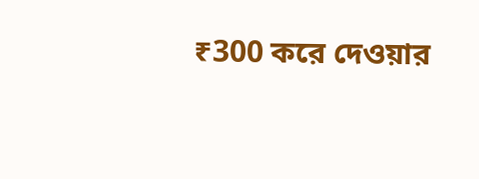₹300 করে দেওয়ার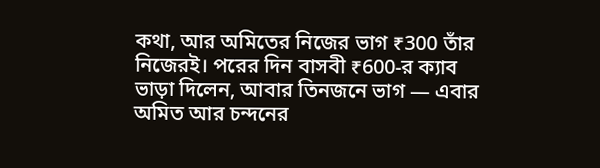কথা, আর অমিতের নিজের ভাগ ₹300 তাঁর নিজেরই। পরের দিন বাসবী ₹600-র ক্যাব ভাড়া দিলেন, আবার তিনজনে ভাগ — এবার অমিত আর চন্দনের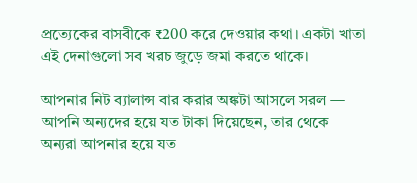প্রত্যেকের বাসবীকে ₹200 করে দেওয়ার কথা। একটা খাতা এই দেনাগুলো সব খরচ জুড়ে জমা করতে থাকে।

আপনার নিট ব্যালান্স বার করার অঙ্কটা আসলে সরল — আপনি অন্যদের হয়ে যত টাকা দিয়েছেন, তার থেকে অন্যরা আপনার হয়ে যত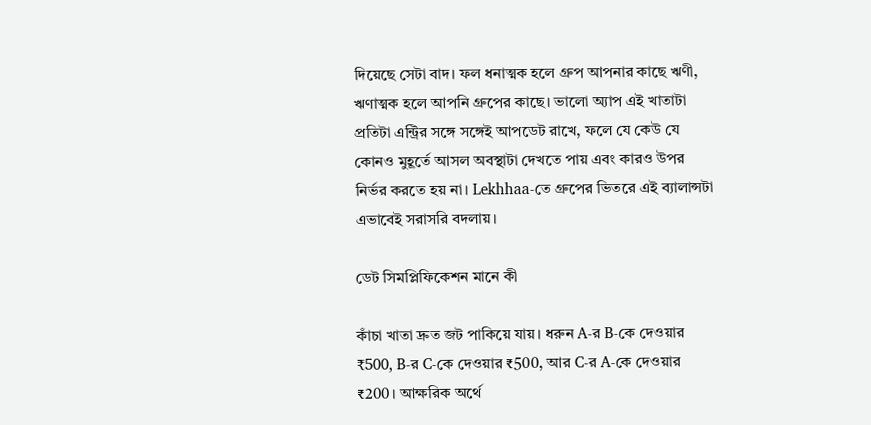দিয়েছে সেটা বাদ। ফল ধনাত্মক হলে গ্রুপ আপনার কাছে ঋণী, ঋণাত্মক হলে আপনি গ্রুপের কাছে। ভালো অ্যাপ এই খাতাটা প্রতিটা এন্ট্রির সঙ্গে সঙ্গেই আপডেট রাখে, ফলে যে কেউ যে কোনও মুহূর্তে আসল অবস্থাটা দেখতে পায় এবং কারও উপর নির্ভর করতে হয় না। Lekhhaa-তে গ্রুপের ভিতরে এই ব্যালান্সটা এভাবেই সরাসরি বদলায়।

ডেট সিমপ্লিফিকেশন মানে কী

কাঁচা খাতা দ্রুত জট পাকিয়ে যায়। ধরুন A-র B-কে দেওয়ার ₹500, B-র C-কে দেওয়ার ₹500, আর C-র A-কে দেওয়ার ₹200। আক্ষরিক অর্থে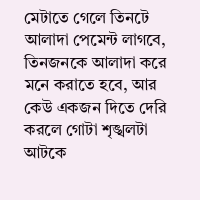মেটাতে গেলে তিনটে আলাদা পেমেন্ট লাগবে, তিনজনকে আলাদা করে মনে করাতে হবে, আর কেউ একজন দিতে দেরি করলে গোটা শৃঙ্খলটা আটকে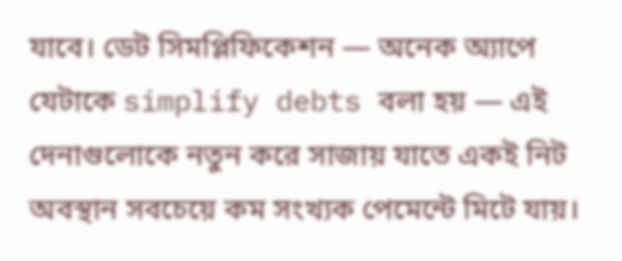যাবে। ডেট সিমপ্লিফিকেশন — অনেক অ্যাপে যেটাকে simplify debts বলা হয় — এই দেনাগুলোকে নতুন করে সাজায় যাতে একই নিট অবস্থান সবচেয়ে কম সংখ্যক পেমেন্টে মিটে যায়।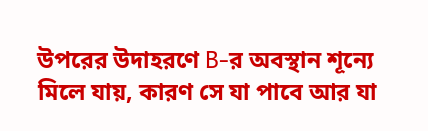উপরের উদাহরণে B-র অবস্থান শূন্যে মিলে যায়, কারণ সে যা পাবে আর যা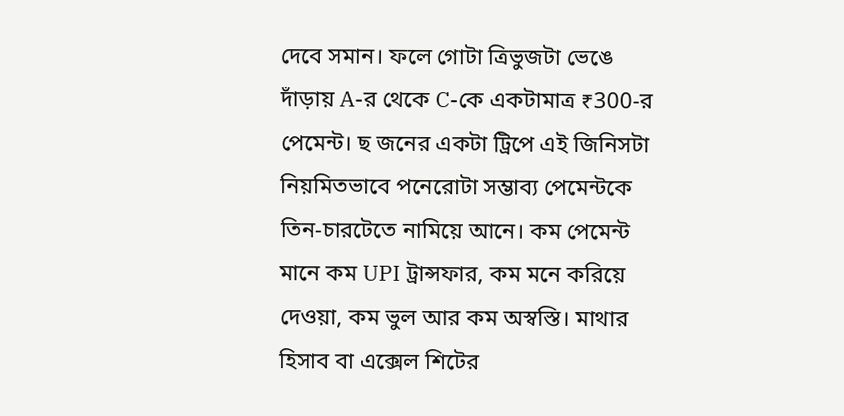দেবে সমান। ফলে গোটা ত্রিভুজটা ভেঙে দাঁড়ায় A-র থেকে C-কে একটামাত্র ₹300-র পেমেন্ট। ছ জনের একটা ট্রিপে এই জিনিসটা নিয়মিতভাবে পনেরোটা সম্ভাব্য পেমেন্টকে তিন-চারটেতে নামিয়ে আনে। কম পেমেন্ট মানে কম UPI ট্রান্সফার, কম মনে করিয়ে দেওয়া, কম ভুল আর কম অস্বস্তি। মাথার হিসাব বা এক্সেল শিটের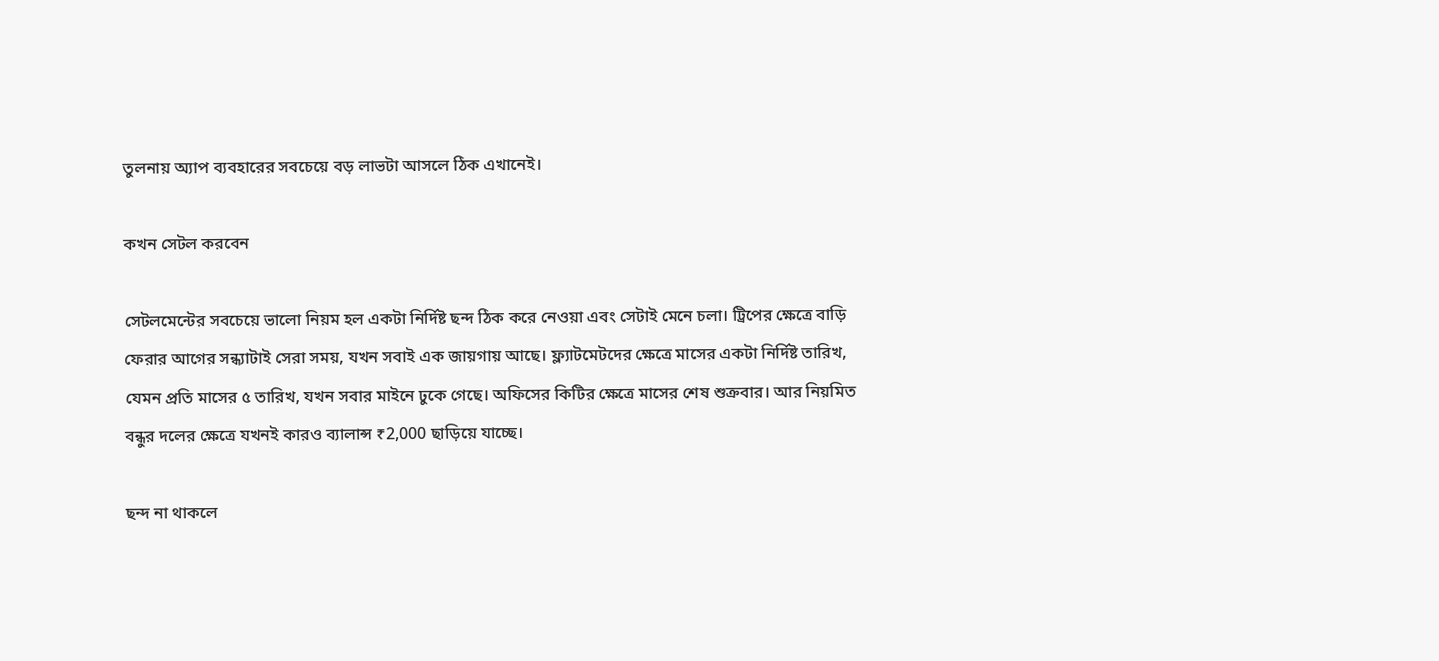তুলনায় অ্যাপ ব্যবহারের সবচেয়ে বড় লাভটা আসলে ঠিক এখানেই।

কখন সেটল করবেন

সেটলমেন্টের সবচেয়ে ভালো নিয়ম হল একটা নির্দিষ্ট ছন্দ ঠিক করে নেওয়া এবং সেটাই মেনে চলা। ট্রিপের ক্ষেত্রে বাড়ি ফেরার আগের সন্ধ্যাটাই সেরা সময়, যখন সবাই এক জায়গায় আছে। ফ্ল্যাটমেটদের ক্ষেত্রে মাসের একটা নির্দিষ্ট তারিখ, যেমন প্রতি মাসের ৫ তারিখ, যখন সবার মাইনে ঢুকে গেছে। অফিসের কিটির ক্ষেত্রে মাসের শেষ শুক্রবার। আর নিয়মিত বন্ধুর দলের ক্ষেত্রে যখনই কারও ব্যালান্স ₹2,000 ছাড়িয়ে যাচ্ছে।

ছন্দ না থাকলে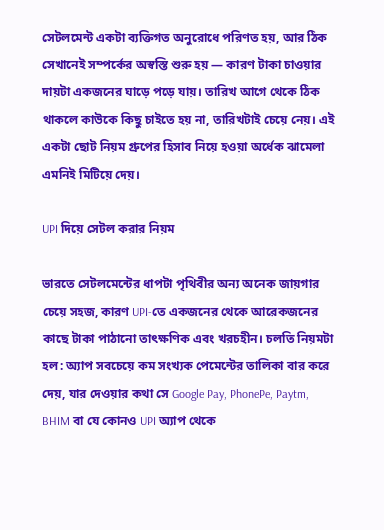সেটলমেন্ট একটা ব্যক্তিগত অনুরোধে পরিণত হয়, আর ঠিক সেখানেই সম্পর্কের অস্বস্তি শুরু হয় — কারণ টাকা চাওয়ার দায়টা একজনের ঘাড়ে পড়ে যায়। তারিখ আগে থেকে ঠিক থাকলে কাউকে কিছু চাইতে হয় না, তারিখটাই চেয়ে নেয়। এই একটা ছোট নিয়ম গ্রুপের হিসাব নিয়ে হওয়া অর্ধেক ঝামেলা এমনিই মিটিয়ে দেয়।

UPI দিয়ে সেটল করার নিয়ম

ভারতে সেটলমেন্টের ধাপটা পৃথিবীর অন্য অনেক জায়গার চেয়ে সহজ, কারণ UPI-তে একজনের থেকে আরেকজনের কাছে টাকা পাঠানো তাৎক্ষণিক এবং খরচহীন। চলতি নিয়মটা হল: অ্যাপ সবচেয়ে কম সংখ্যক পেমেন্টের তালিকা বার করে দেয়, যার দেওয়ার কথা সে Google Pay, PhonePe, Paytm, BHIM বা যে কোনও UPI অ্যাপ থেকে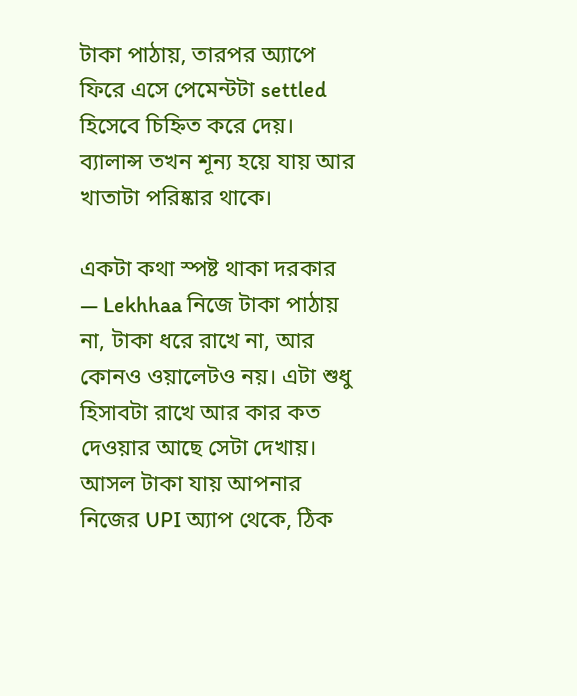টাকা পাঠায়, তারপর অ্যাপে ফিরে এসে পেমেন্টটা settled হিসেবে চিহ্নিত করে দেয়। ব্যালান্স তখন শূন্য হয়ে যায় আর খাতাটা পরিষ্কার থাকে।

একটা কথা স্পষ্ট থাকা দরকার — Lekhhaa নিজে টাকা পাঠায় না, টাকা ধরে রাখে না, আর কোনও ওয়ালেটও নয়। এটা শুধু হিসাবটা রাখে আর কার কত দেওয়ার আছে সেটা দেখায়। আসল টাকা যায় আপনার নিজের UPI অ্যাপ থেকে, ঠিক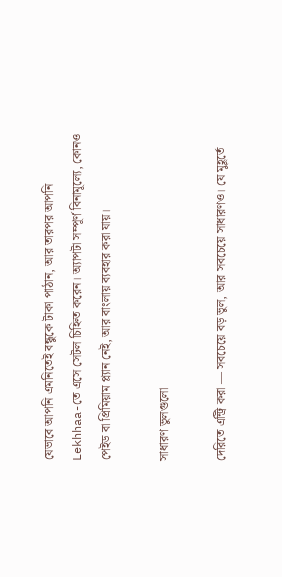যেভাবে আপনি এমনিতেই বন্ধুকে টাকা পাঠান, আর তারপর আপনি Lekhhaa-তে এসে সেটল চিহ্নিত করেন। অ্যাপটা সম্পূর্ণ বিনামূল্যে, কোনও পেইড বা প্রিমিয়াম প্ল্যান নেই, আর বাংলায় ব্যবহার করা যায়।

সাধারণ ভুলগুলো

দেরিতে এন্ট্রি করা — সবচেয়ে বড় ভুল, আর সবচেয়ে সাধারণও। যে মুহূর্তে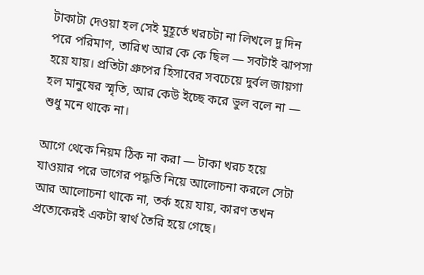টাকাটা দেওয়া হল সেই মুহূর্তে খরচটা না লিখলে দু দিন পরে পরিমাণ, তারিখ আর কে কে ছিল — সবটাই ঝাপসা হয়ে যায়। প্রতিটা গ্রুপের হিসাবের সবচেয়ে দুর্বল জায়গা হল মানুষের স্মৃতি, আর কেউ ইচ্ছে করে ভুল বলে না — শুধু মনে থাকে না।

আগে থেকে নিয়ম ঠিক না করা — টাকা খরচ হয়ে যাওয়ার পরে ভাগের পদ্ধতি নিয়ে আলোচনা করলে সেটা আর আলোচনা থাকে না, তর্ক হয়ে যায়, কারণ তখন প্রত্যেকেরই একটা স্বার্থ তৈরি হয়ে গেছে।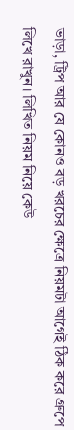ভাড়া, ট্রিপ আর যে কোনও বড় খরচের ক্ষেত্রে নিয়মটা আগেই ঠিক করে গ্রুপে লিখে রাখুন। লিখিত নিয়ম নিয়ে কেউ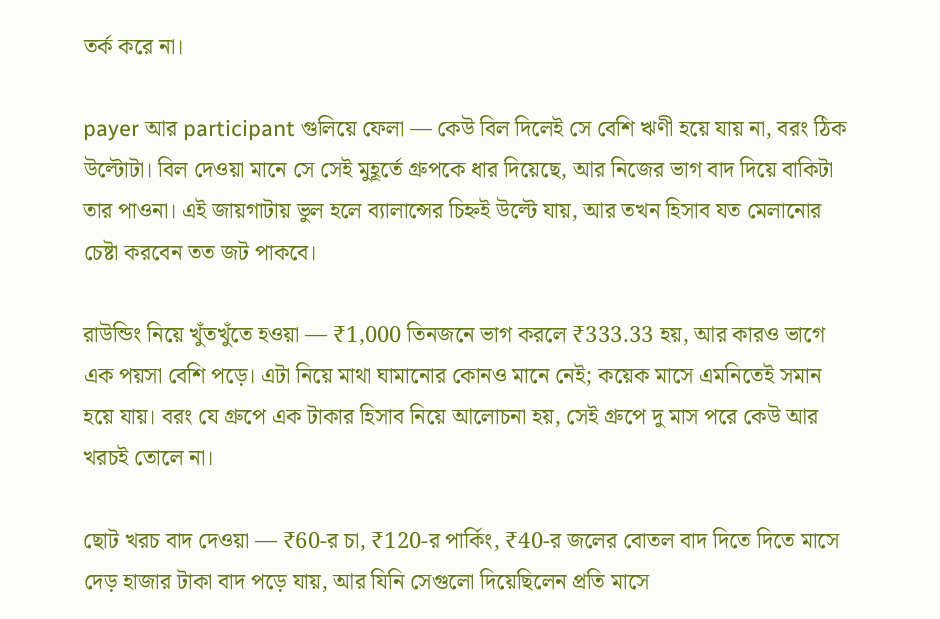তর্ক করে না।

payer আর participant গুলিয়ে ফেলা — কেউ বিল দিলেই সে বেশি ঋণী হয়ে যায় না, বরং ঠিক উল্টোটা। বিল দেওয়া মানে সে সেই মুহূর্তে গ্রুপকে ধার দিয়েছে, আর নিজের ভাগ বাদ দিয়ে বাকিটা তার পাওনা। এই জায়গাটায় ভুল হলে ব্যালান্সের চিহ্নই উল্টে যায়, আর তখন হিসাব যত মেলানোর চেষ্টা করবেন তত জট পাকবে।

রাউন্ডিং নিয়ে খুঁতখুঁতে হওয়া — ₹1,000 তিনজনে ভাগ করলে ₹333.33 হয়, আর কারও ভাগে এক পয়সা বেশি পড়ে। এটা নিয়ে মাথা ঘামানোর কোনও মানে নেই; কয়েক মাসে এমনিতেই সমান হয়ে যায়। বরং যে গ্রুপে এক টাকার হিসাব নিয়ে আলোচনা হয়, সেই গ্রুপে দু মাস পরে কেউ আর খরচই তোলে না।

ছোট খরচ বাদ দেওয়া — ₹60-র চা, ₹120-র পার্কিং, ₹40-র জলের বোতল বাদ দিতে দিতে মাসে দেড় হাজার টাকা বাদ পড়ে যায়, আর যিনি সেগুলো দিয়েছিলেন প্রতি মাসে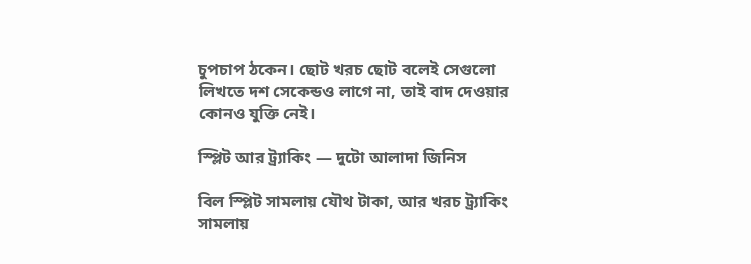চুপচাপ ঠকেন। ছোট খরচ ছোট বলেই সেগুলো লিখতে দশ সেকেন্ডও লাগে না, তাই বাদ দেওয়ার কোনও যুক্তি নেই।

স্প্লিট আর ট্র্যাকিং — দুটো আলাদা জিনিস

বিল স্প্লিট সামলায় যৌথ টাকা, আর খরচ ট্র্যাকিং সামলায়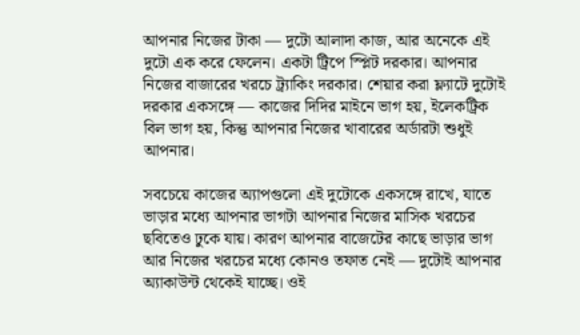আপনার নিজের টাকা — দুটো আলাদা কাজ, আর অনেকে এই দুটো এক করে ফেলেন। একটা ট্রিপে স্প্লিট দরকার। আপনার নিজের বাজারের খরচে ট্র্যাকিং দরকার। শেয়ার করা ফ্ল্যাটে দুটোই দরকার একসঙ্গে — কাজের দিদির মাইনে ভাগ হয়, ইলেকট্রিক বিল ভাগ হয়, কিন্তু আপনার নিজের খাবারের অর্ডারটা শুধুই আপনার।

সবচেয়ে কাজের অ্যাপগুলো এই দুটোকে একসঙ্গে রাখে, যাতে ভাড়ার মধ্যে আপনার ভাগটা আপনার নিজের মাসিক খরচের ছবিতেও ঢুকে যায়। কারণ আপনার বাজেটের কাছে ভাড়ার ভাগ আর নিজের খরচের মধ্যে কোনও তফাত নেই — দুটোই আপনার অ্যাকাউন্ট থেকেই যাচ্ছে। ওই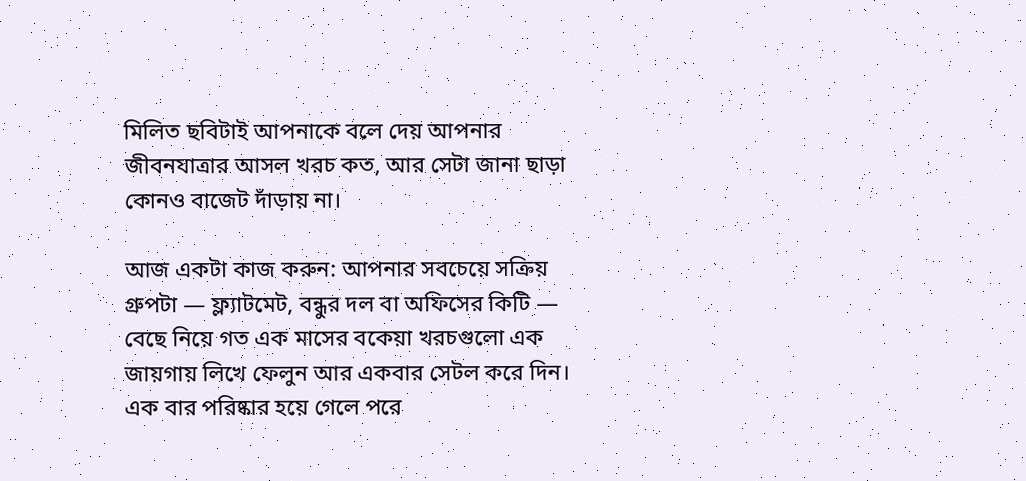মিলিত ছবিটাই আপনাকে বলে দেয় আপনার জীবনযাত্রার আসল খরচ কত, আর সেটা জানা ছাড়া কোনও বাজেট দাঁড়ায় না।

আজ একটা কাজ করুন: আপনার সবচেয়ে সক্রিয় গ্রুপটা — ফ্ল্যাটমেট, বন্ধুর দল বা অফিসের কিটি — বেছে নিয়ে গত এক মাসের বকেয়া খরচগুলো এক জায়গায় লিখে ফেলুন আর একবার সেটল করে দিন। এক বার পরিষ্কার হয়ে গেলে পরে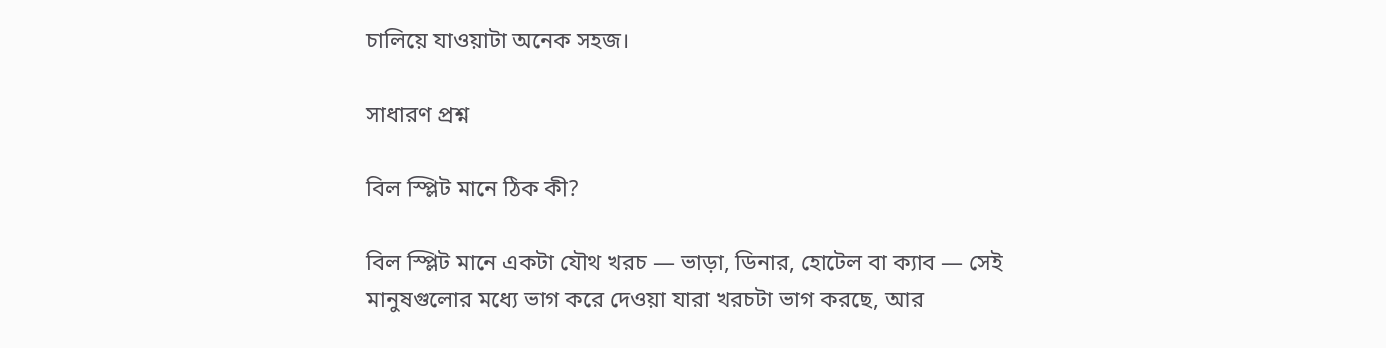চালিয়ে যাওয়াটা অনেক সহজ।

সাধারণ প্রশ্ন

বিল স্প্লিট মানে ঠিক কী?

বিল স্প্লিট মানে একটা যৌথ খরচ — ভাড়া, ডিনার, হোটেল বা ক্যাব — সেই মানুষগুলোর মধ্যে ভাগ করে দেওয়া যারা খরচটা ভাগ করছে, আর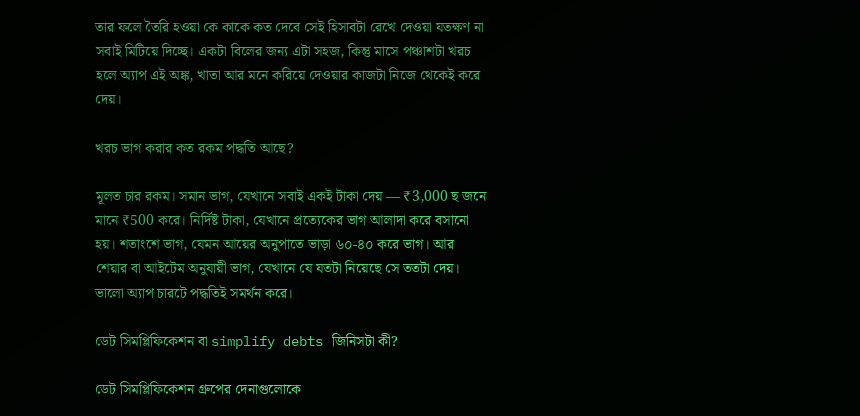তার ফলে তৈরি হওয়া কে কাকে কত দেবে সেই হিসাবটা রেখে দেওয়া যতক্ষণ না সবাই মিটিয়ে দিচ্ছে। একটা বিলের জন্য এটা সহজ, কিন্তু মাসে পঞ্চাশটা খরচ হলে অ্যাপ এই অঙ্ক, খাতা আর মনে করিয়ে দেওয়ার কাজটা নিজে থেকেই করে দেয়।

খরচ ভাগ করার কত রকম পদ্ধতি আছে?

মূলত চার রকম। সমান ভাগ, যেখানে সবাই একই টাকা দেয় — ₹3,000 ছ জনে মানে ₹500 করে। নির্দিষ্ট টাকা, যেখানে প্রত্যেকের ভাগ আলাদা করে বসানো হয়। শতাংশে ভাগ, যেমন আয়ের অনুপাতে ভাড়া ৬০-৪০ করে ভাগ। আর শেয়ার বা আইটেম অনুযায়ী ভাগ, যেখানে যে যতটা নিয়েছে সে ততটা দেয়। ভালো অ্যাপ চারটে পদ্ধতিই সমর্থন করে।

ডেট সিমপ্লিফিকেশন বা simplify debts জিনিসটা কী?

ডেট সিমপ্লিফিকেশন গ্রুপের দেনাগুলোকে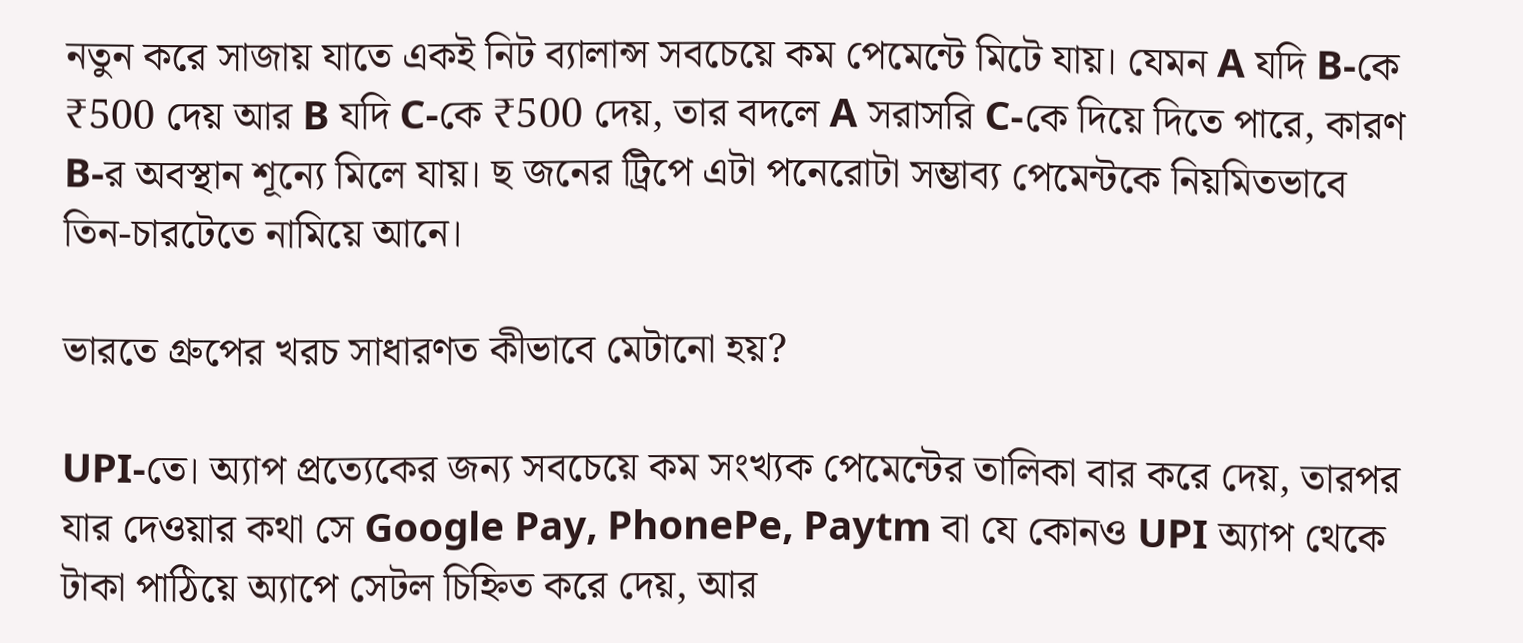নতুন করে সাজায় যাতে একই নিট ব্যালান্স সবচেয়ে কম পেমেন্টে মিটে যায়। যেমন A যদি B-কে ₹500 দেয় আর B যদি C-কে ₹500 দেয়, তার বদলে A সরাসরি C-কে দিয়ে দিতে পারে, কারণ B-র অবস্থান শূন্যে মিলে যায়। ছ জনের ট্রিপে এটা পনেরোটা সম্ভাব্য পেমেন্টকে নিয়মিতভাবে তিন-চারটেতে নামিয়ে আনে।

ভারতে গ্রুপের খরচ সাধারণত কীভাবে মেটানো হয়?

UPI-তে। অ্যাপ প্রত্যেকের জন্য সবচেয়ে কম সংখ্যক পেমেন্টের তালিকা বার করে দেয়, তারপর যার দেওয়ার কথা সে Google Pay, PhonePe, Paytm বা যে কোনও UPI অ্যাপ থেকে টাকা পাঠিয়ে অ্যাপে সেটল চিহ্নিত করে দেয়, আর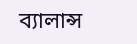ব্যালান্স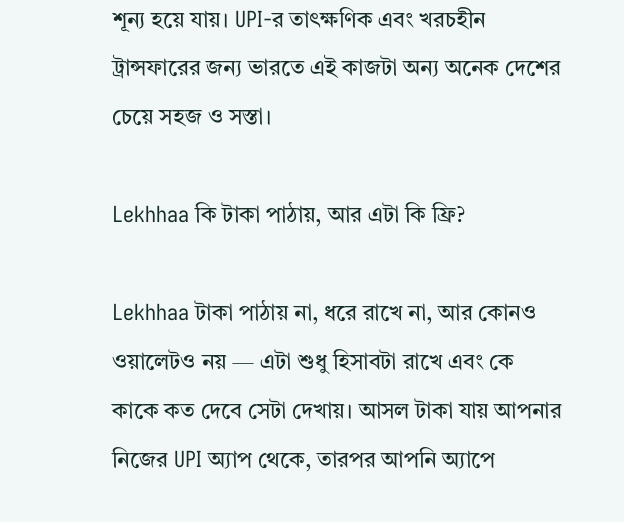শূন্য হয়ে যায়। UPI-র তাৎক্ষণিক এবং খরচহীন ট্রান্সফারের জন্য ভারতে এই কাজটা অন্য অনেক দেশের চেয়ে সহজ ও সস্তা।

Lekhhaa কি টাকা পাঠায়, আর এটা কি ফ্রি?

Lekhhaa টাকা পাঠায় না, ধরে রাখে না, আর কোনও ওয়ালেটও নয় — এটা শুধু হিসাবটা রাখে এবং কে কাকে কত দেবে সেটা দেখায়। আসল টাকা যায় আপনার নিজের UPI অ্যাপ থেকে, তারপর আপনি অ্যাপে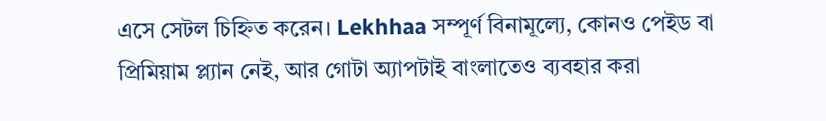এসে সেটল চিহ্নিত করেন। Lekhhaa সম্পূর্ণ বিনামূল্যে, কোনও পেইড বা প্রিমিয়াম প্ল্যান নেই, আর গোটা অ্যাপটাই বাংলাতেও ব্যবহার করা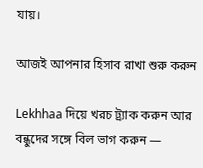যায়।

আজই আপনার হিসাব রাখা শুরু করুন

Lekhhaa দিয়ে খরচ ট্র্যাক করুন আর বন্ধুদের সঙ্গে বিল ভাগ করুন —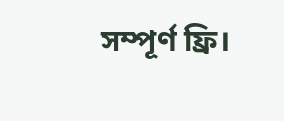সম্পূর্ণ ফ্রি।